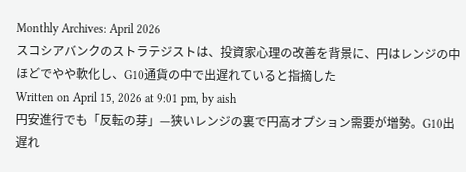Monthly Archives: April 2026
スコシアバンクのストラテジストは、投資家心理の改善を背景に、円はレンジの中ほどでやや軟化し、G10通貨の中で出遅れていると指摘した
Written on April 15, 2026 at 9:01 pm, by aish
円安進行でも「反転の芽」—狭いレンジの裏で円高オプション需要が増勢。G10出遅れ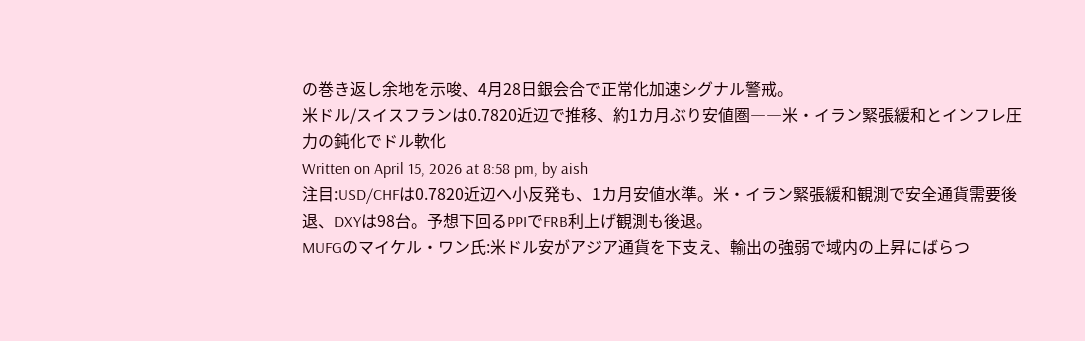の巻き返し余地を示唆、4月28日銀会合で正常化加速シグナル警戒。
米ドル/スイスフランは0.7820近辺で推移、約1カ月ぶり安値圏――米・イラン緊張緩和とインフレ圧力の鈍化でドル軟化
Written on April 15, 2026 at 8:58 pm, by aish
注目:USD/CHFは0.7820近辺へ小反発も、1カ月安値水準。米・イラン緊張緩和観測で安全通貨需要後退、DXYは98台。予想下回るPPIでFRB利上げ観測も後退。
MUFGのマイケル・ワン氏:米ドル安がアジア通貨を下支え、輸出の強弱で域内の上昇にばらつ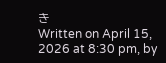き
Written on April 15, 2026 at 8:30 pm, by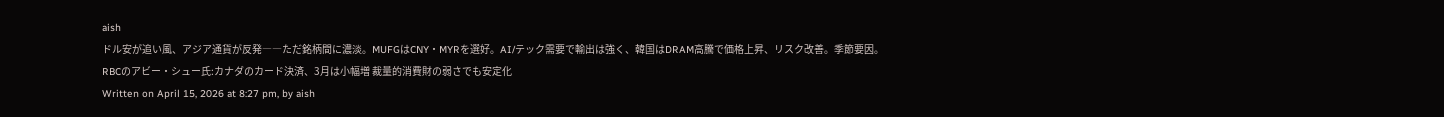aish
ドル安が追い風、アジア通貨が反発――ただ銘柄間に濃淡。MUFGはCNY・MYRを選好。AI/テック需要で輸出は強く、韓国はDRAM高騰で価格上昇、リスク改善。季節要因。
RBCのアビー・シュー氏:カナダのカード決済、3月は小幅増 裁量的消費財の弱さでも安定化
Written on April 15, 2026 at 8:27 pm, by aish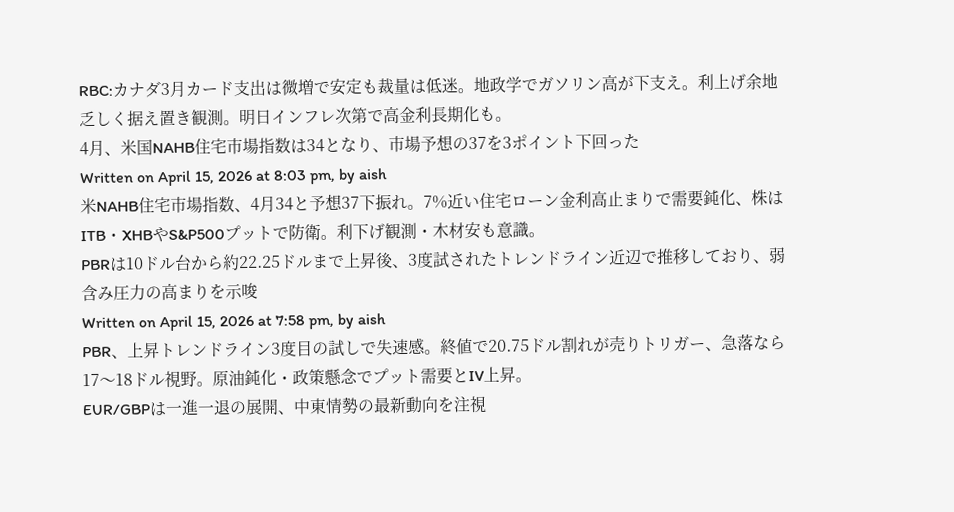RBC:カナダ3月カード支出は微増で安定も裁量は低迷。地政学でガソリン高が下支え。利上げ余地乏しく据え置き観測。明日インフレ次第で高金利長期化も。
4月、米国NAHB住宅市場指数は34となり、市場予想の37を3ポイント下回った
Written on April 15, 2026 at 8:03 pm, by aish
米NAHB住宅市場指数、4月34と予想37下振れ。7%近い住宅ローン金利高止まりで需要鈍化、株はITB・XHBやS&P500プットで防衛。利下げ観測・木材安も意識。
PBRは10ドル台から約22.25ドルまで上昇後、3度試されたトレンドライン近辺で推移しており、弱含み圧力の高まりを示唆
Written on April 15, 2026 at 7:58 pm, by aish
PBR、上昇トレンドライン3度目の試しで失速感。終値で20.75ドル割れが売りトリガー、急落なら17〜18ドル視野。原油鈍化・政策懸念でプット需要とIV上昇。
EUR/GBPは一進一退の展開、中東情勢の最新動向を注視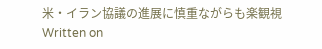米・イラン協議の進展に慎重ながらも楽観視
Written on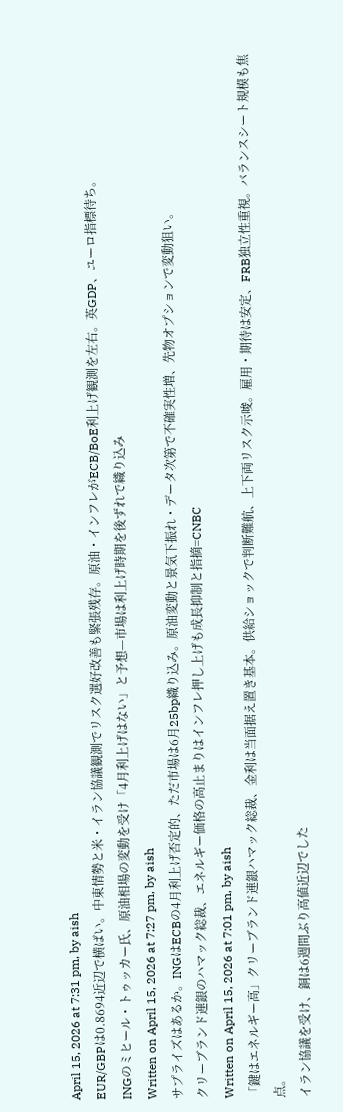April 15, 2026 at 7:31 pm, by aish
EUR/GBPは0.8694近辺で横ばい。中東情勢と米・イラン協議観測でリスク選好改善も緊張残存。原油・インフレがECB/BoE利上げ観測を左右。英GDP、ユーロ指標待ち。
INGのミヒール・トゥッカー氏、原油相場の変動を受け「4月利上げはない」と予想—市場は利上げ時期を後ずれで織り込み
Written on April 15, 2026 at 7:27 pm, by aish
サプライズはあるか。INGはECBの4月利上げ否定的、ただ市場は6月25bp織り込み。原油変動と景気下振れ・データ次第で不確実性増、先物オプションで変動狙い。
クリーブランド連銀のハマック総裁、エネルギー価格の高止まりはインフレ押し上げも成長抑制と指摘=CNBC
Written on April 15, 2026 at 7:01 pm, by aish
「鍵はエネルギー高」クリーブランド連銀ハマック総裁、金利は当面据え置き基本。供給ショックで判断難航、上下両リスク示唆。雇用・期待は安定、FRB独立性重視。バランスシート規模も焦点。
イラン協議を受け、銅は6週間ぶり高値近辺でした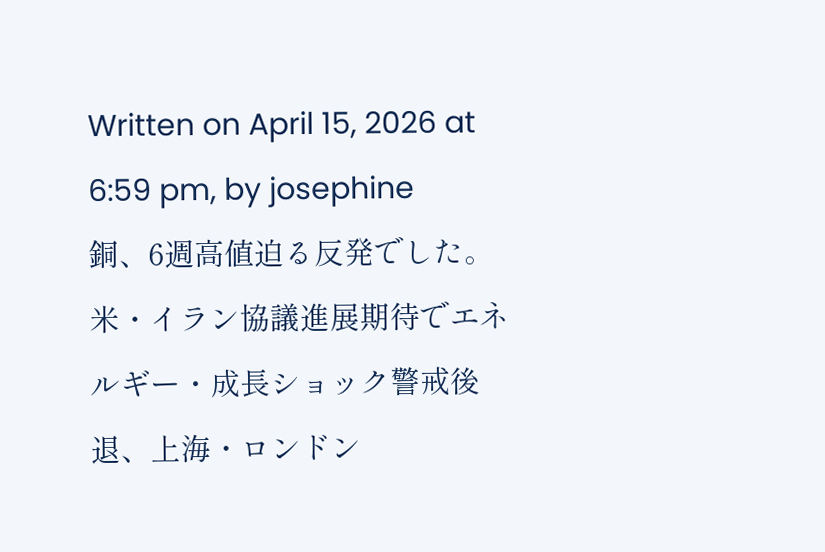Written on April 15, 2026 at 6:59 pm, by josephine
銅、6週高値迫る反発でした。米・イラン協議進展期待でエネルギー・成長ショック警戒後退、上海・ロンドン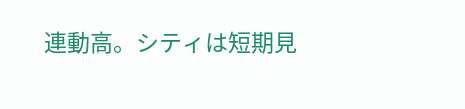連動高。シティは短期見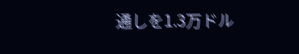通しを1.3万ドル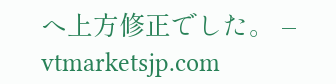へ上方修正でした。 – vtmarketsjp.com